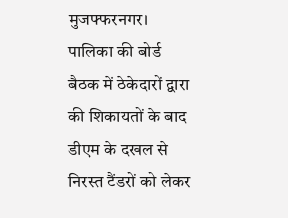मुजफ्फरनगर। पालिका की बोर्ड बैठक में ठेकेदारों द्वारा की शिकायतों के बाद डीएम के दखल से निरस्त टैंडरों को लेकर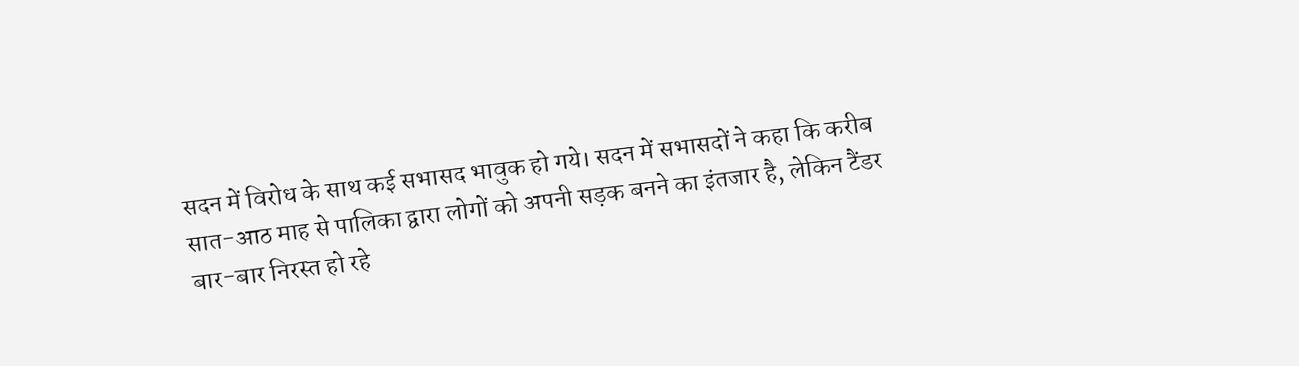सदन में विरोध के साथ कई सभासद भावुक हो गये। सदन में सभासदों ने कहा कि करीब सात-आठ माह से पालिका द्वारा लोगों को अपनी सड़क बनने का इंतजार है, लेकिन टैंडर बार-बार निरस्त हो रहे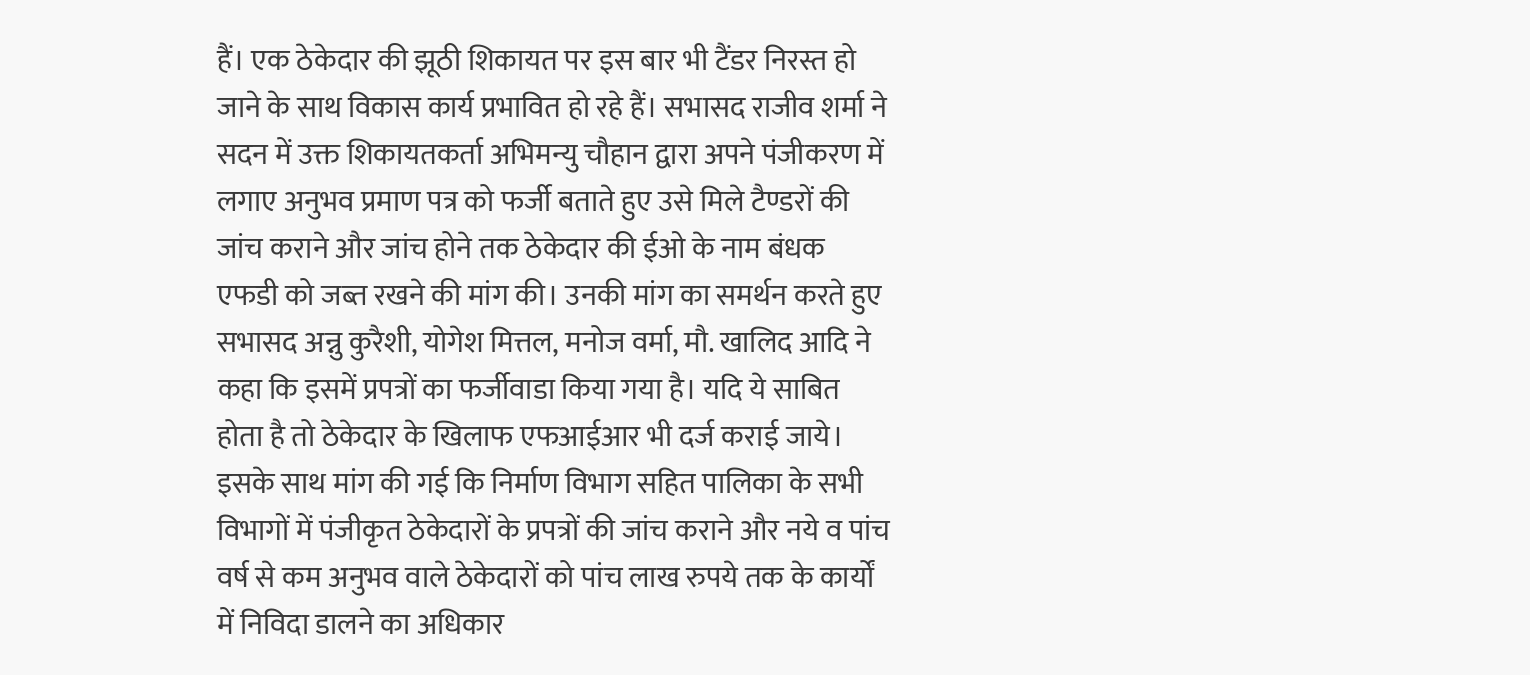हैं। एक ठेकेदार की झूठी शिकायत पर इस बार भी टैंडर निरस्त हो जाने के साथ विकास कार्य प्रभावित हो रहे हैं। सभासद राजीव शर्मा ने सदन में उक्त शिकायतकर्ता अभिमन्यु चौहान द्वारा अपने पंजीकरण में लगाए अनुभव प्रमाण पत्र को फर्जी बताते हुए उसे मिले टैण्डरों की जांच कराने और जांच होने तक ठेकेदार की ईओ के नाम बंधक एफडी को जब्त रखने की मांग की। उनकी मांग का समर्थन करते हुए सभासद अन्नु कुरैशी, योगेश मित्तल, मनोज वर्मा, मौ. खालिद आदि ने कहा कि इसमें प्रपत्रों का फर्जीवाडा किया गया है। यदि ये साबित होता है तो ठेकेदार के खिलाफ एफआईआर भी दर्ज कराई जाये। इसके साथ मांग की गई कि निर्माण विभाग सहित पालिका के सभी विभागों में पंजीकृत ठेकेदारों के प्रपत्रों की जांच कराने और नये व पांच वर्ष से कम अनुभव वाले ठेकेदारों को पांच लाख रुपये तक के कार्यों में निविदा डालने का अधिकार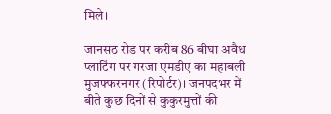मिले।

जानसठ रोड पर करीब 86 बीघा अवैध प्लाटिंग पर गरजा एमडीए का महाबली
मुजफ्फरनगर (रिपोर्टर)। जनपदभर में बीते कुछ दिनों से कुकुरमुत्तों की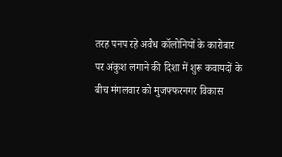तरह पनप रहे अवैध कॉलोनियों के कारोबार पर अंकुश लगाने की दिशा में शुरू कवायदों के बीच मंगलवार को मुजफ्फरनगर विकास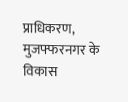प्राधिकरण, मुजफ्फरनगर के विकास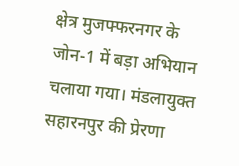क्षेत्र मुजफ्फरनगर के जोन-1 में बड़ा अभियान चलाया गया। मंडलायुक्त सहारनपुर की प्रेरणा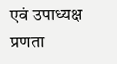एवं उपाध्यक्ष प्रणता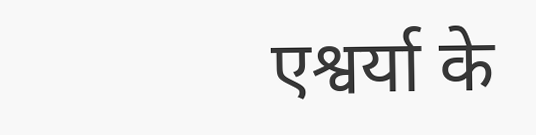एश्वर्या के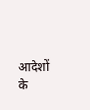आदेशों के